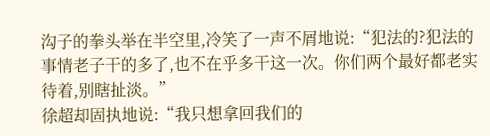沟子的拳头举在半空里,冷笑了一声不屑地说:“犯法的?犯法的事情老子干的多了,也不在乎多干这一次。你们两个最好都老实待着,别瞎扯淡。”
徐超却固执地说:“我只想拿回我们的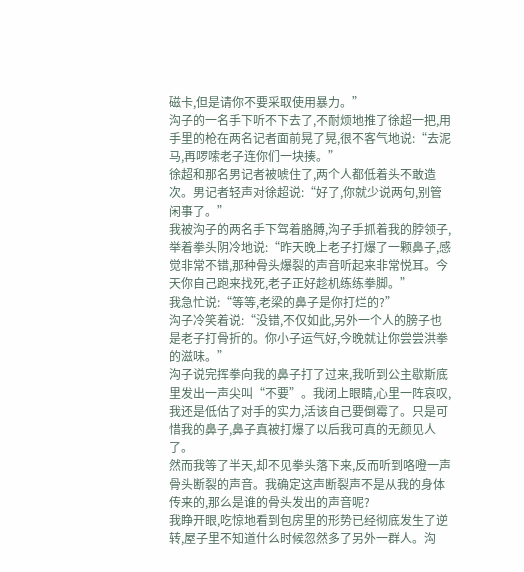磁卡,但是请你不要采取使用暴力。”
沟子的一名手下听不下去了,不耐烦地推了徐超一把,用手里的枪在两名记者面前晃了晃,很不客气地说:“去泥马,再啰嗦老子连你们一块揍。”
徐超和那名男记者被唬住了,两个人都低着头不敢造次。男记者轻声对徐超说:“好了,你就少说两句,别管闲事了。”
我被沟子的两名手下驾着胳膊,沟子手抓着我的脖领子,举着拳头阴冷地说:“昨天晚上老子打爆了一颗鼻子,感觉非常不错,那种骨头爆裂的声音听起来非常悦耳。今天你自己跑来找死,老子正好趁机练练拳脚。”
我急忙说:“等等,老梁的鼻子是你打烂的?”
沟子冷笑着说:“没错,不仅如此,另外一个人的膀子也是老子打骨折的。你小子运气好,今晚就让你尝尝洪拳的滋味。”
沟子说完挥拳向我的鼻子打了过来,我听到公主歇斯底里发出一声尖叫“不要”。我闭上眼睛,心里一阵哀叹,我还是低估了对手的实力,活该自己要倒霉了。只是可惜我的鼻子,鼻子真被打爆了以后我可真的无颜见人了。
然而我等了半天,却不见拳头落下来,反而听到咯噔一声骨头断裂的声音。我确定这声断裂声不是从我的身体传来的,那么是谁的骨头发出的声音呢?
我睁开眼,吃惊地看到包房里的形势已经彻底发生了逆转,屋子里不知道什么时候忽然多了另外一群人。沟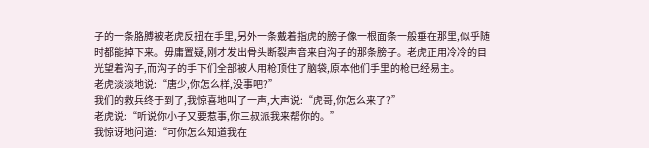子的一条胳膊被老虎反扭在手里,另外一条戴着指虎的膀子像一根面条一般垂在那里,似乎随时都能掉下来。毋庸置疑,刚才发出骨头断裂声音来自沟子的那条膀子。老虎正用冷冷的目光望着沟子,而沟子的手下们全部被人用枪顶住了脑袋,原本他们手里的枪已经易主。
老虎淡淡地说:“唐少,你怎么样,没事吧?”
我们的救兵终于到了,我惊喜地叫了一声,大声说:“虎哥,你怎么来了?”
老虎说:“听说你小子又要惹事,你三叔派我来帮你的。”
我惊讶地问道:“可你怎么知道我在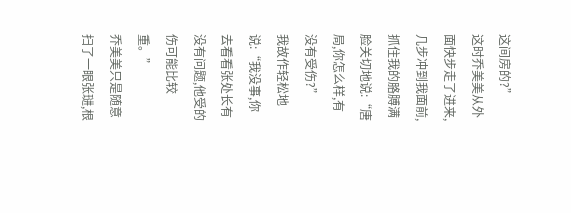这间房的?”
这时乔美美从外面快步走了进来,几步冲到我面前,抓住我的胳膊满脸关切地说:“唐局,你怎么样,有没有受伤?”
我故作轻松地说:“我没事,你去看看张处长有没有问题,他受的伤可能比较重。”
乔美美只是随意扫了一眼张琎,根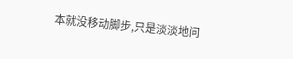本就没移动脚步,只是淡淡地问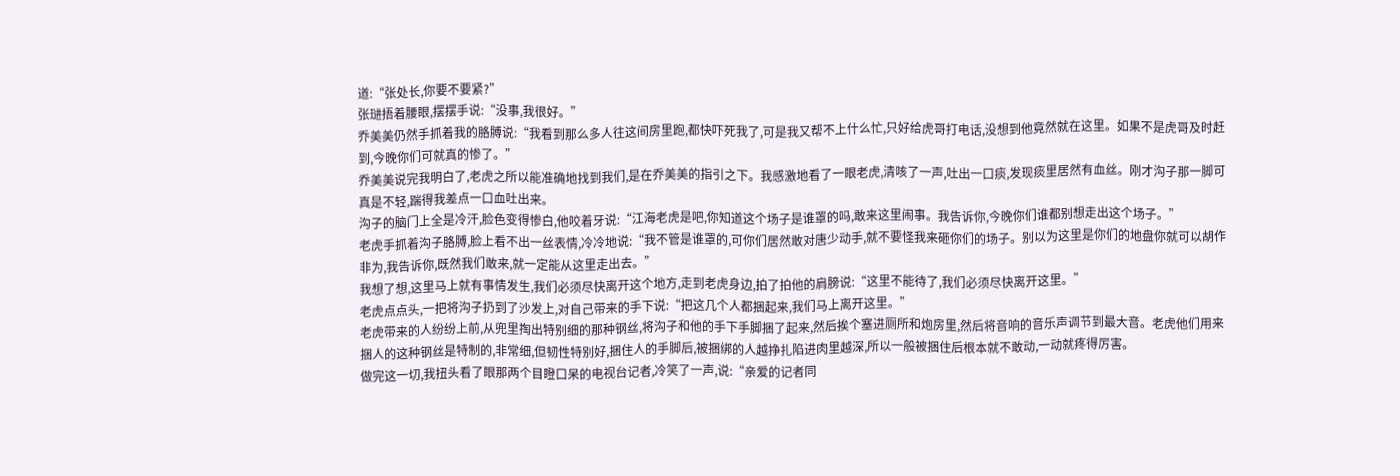道:“张处长,你要不要紧?”
张琎捂着腰眼,摆摆手说:“没事,我很好。”
乔美美仍然手抓着我的胳膊说:“我看到那么多人往这间房里跑,都快吓死我了,可是我又帮不上什么忙,只好给虎哥打电话,没想到他竟然就在这里。如果不是虎哥及时赶到,今晚你们可就真的惨了。”
乔美美说完我明白了,老虎之所以能准确地找到我们,是在乔美美的指引之下。我感激地看了一眼老虎,清咳了一声,吐出一口痰,发现痰里居然有血丝。刚才沟子那一脚可真是不轻,踹得我差点一口血吐出来。
沟子的脑门上全是冷汗,脸色变得惨白,他咬着牙说:“江海老虎是吧,你知道这个场子是谁罩的吗,敢来这里闹事。我告诉你,今晚你们谁都别想走出这个场子。”
老虎手抓着沟子胳膊,脸上看不出一丝表情,冷冷地说:“我不管是谁罩的,可你们居然敢对唐少动手,就不要怪我来砸你们的场子。别以为这里是你们的地盘你就可以胡作非为,我告诉你,既然我们敢来,就一定能从这里走出去。”
我想了想,这里马上就有事情发生,我们必须尽快离开这个地方,走到老虎身边,拍了拍他的肩膀说:“这里不能待了,我们必须尽快离开这里。”
老虎点点头,一把将沟子扔到了沙发上,对自己带来的手下说:“把这几个人都捆起来,我们马上离开这里。”
老虎带来的人纷纷上前,从兜里掏出特别细的那种钢丝,将沟子和他的手下手脚捆了起来,然后挨个塞进厕所和炮房里,然后将音响的音乐声调节到最大音。老虎他们用来捆人的这种钢丝是特制的,非常细,但韧性特别好,捆住人的手脚后,被捆绑的人越挣扎陷进肉里越深,所以一般被捆住后根本就不敢动,一动就疼得厉害。
做完这一切,我扭头看了眼那两个目瞪口呆的电视台记者,冷笑了一声,说:“亲爱的记者同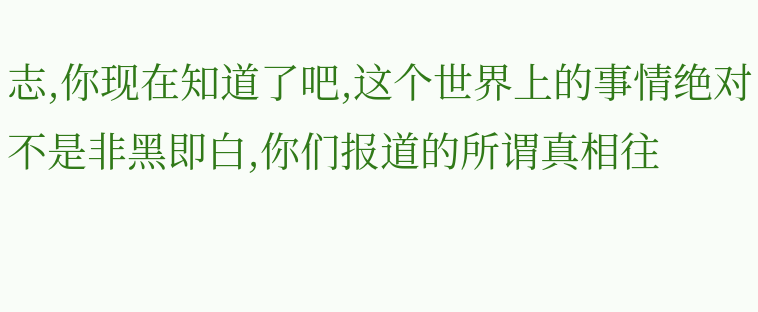志,你现在知道了吧,这个世界上的事情绝对不是非黑即白,你们报道的所谓真相往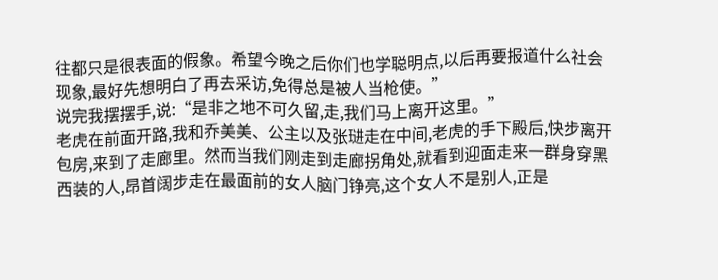往都只是很表面的假象。希望今晚之后你们也学聪明点,以后再要报道什么社会现象,最好先想明白了再去采访,免得总是被人当枪使。”
说完我摆摆手,说:“是非之地不可久留,走,我们马上离开这里。”
老虎在前面开路,我和乔美美、公主以及张琎走在中间,老虎的手下殿后,快步离开包房,来到了走廊里。然而当我们刚走到走廊拐角处,就看到迎面走来一群身穿黑西装的人,昂首阔步走在最面前的女人脑门铮亮,这个女人不是别人,正是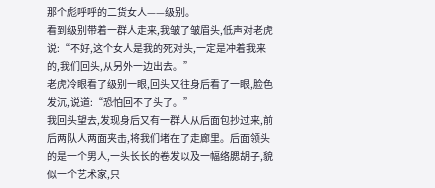那个彪呼呼的二货女人——级别。
看到级别带着一群人走来,我皱了皱眉头,低声对老虎说:“不好,这个女人是我的死对头,一定是冲着我来的,我们回头,从另外一边出去。”
老虎冷眼看了级别一眼,回头又往身后看了一眼,脸色发沉,说道:“恐怕回不了头了。”
我回头望去,发现身后又有一群人从后面包抄过来,前后两队人两面夹击,将我们堵在了走廊里。后面领头的是一个男人,一头长长的卷发以及一幅络腮胡子,貌似一个艺术家,只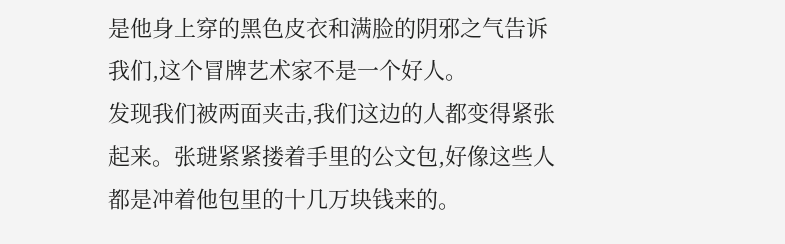是他身上穿的黑色皮衣和满脸的阴邪之气告诉我们,这个冒牌艺术家不是一个好人。
发现我们被两面夹击,我们这边的人都变得紧张起来。张琎紧紧搂着手里的公文包,好像这些人都是冲着他包里的十几万块钱来的。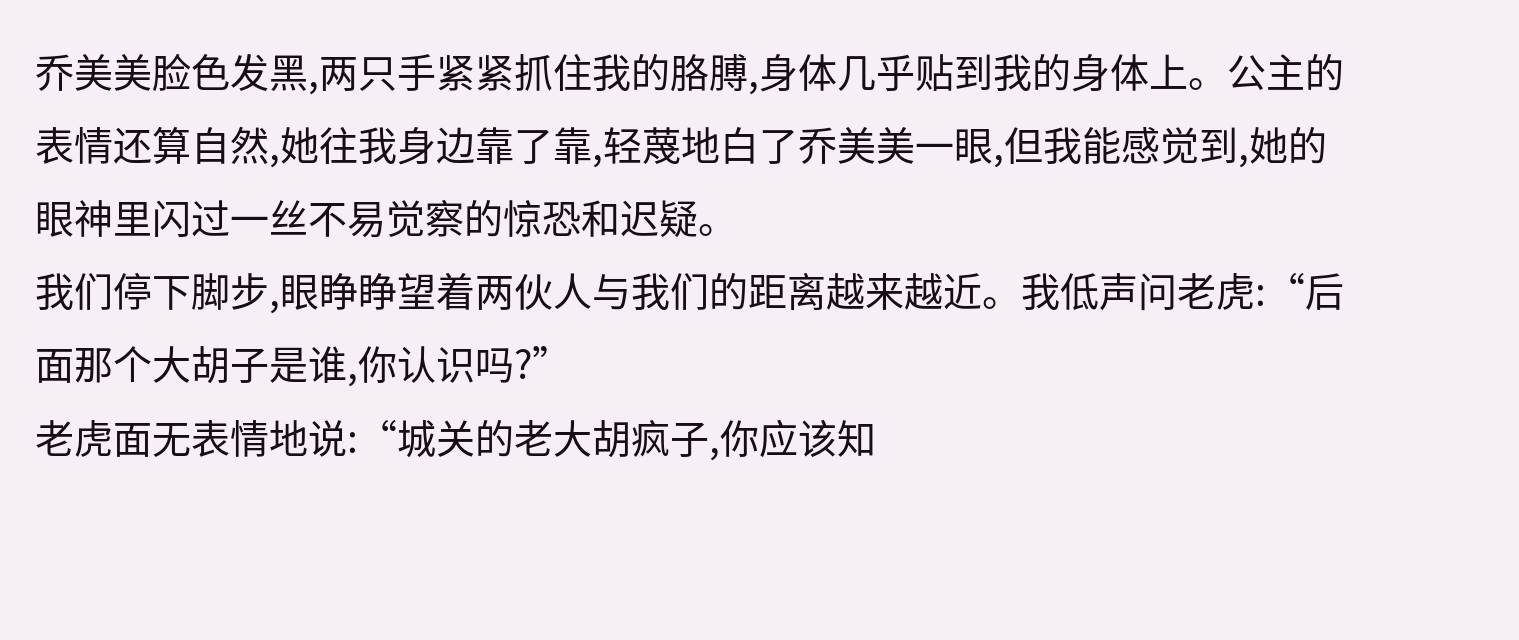乔美美脸色发黑,两只手紧紧抓住我的胳膊,身体几乎贴到我的身体上。公主的表情还算自然,她往我身边靠了靠,轻蔑地白了乔美美一眼,但我能感觉到,她的眼神里闪过一丝不易觉察的惊恐和迟疑。
我们停下脚步,眼睁睁望着两伙人与我们的距离越来越近。我低声问老虎:“后面那个大胡子是谁,你认识吗?”
老虎面无表情地说:“城关的老大胡疯子,你应该知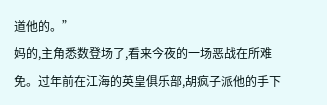道他的。”
妈的,主角悉数登场了,看来今夜的一场恶战在所难免。过年前在江海的英皇俱乐部,胡疯子派他的手下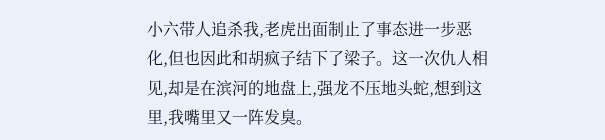小六带人追杀我,老虎出面制止了事态进一步恶化,但也因此和胡疯子结下了梁子。这一次仇人相见,却是在滨河的地盘上,强龙不压地头蛇,想到这里,我嘴里又一阵发臭。